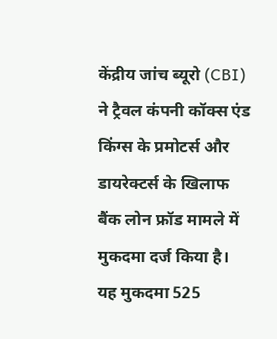केंद्रीय जांच ब्यूरो (CBI) ने ट्रैवल कंपनी कॉक्स एंड किंग्स के प्रमोटर्स और डायरेक्टर्स के खिलाफ बैंक लोन फ्रॉड मामले में मुकदमा दर्ज किया है। यह मुकदमा 525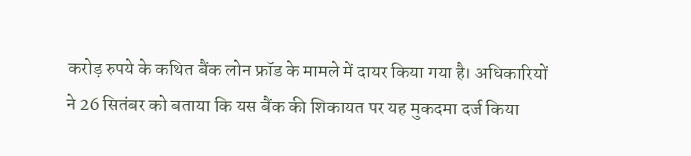करोड़ रुपये के कथित बैंक लोन फ्रॉड के मामले में दायर किया गया है। अधिकारियों ने 26 सितंबर को बताया कि यस बैंक की शिकायत पर यह मुकदमा दर्ज किया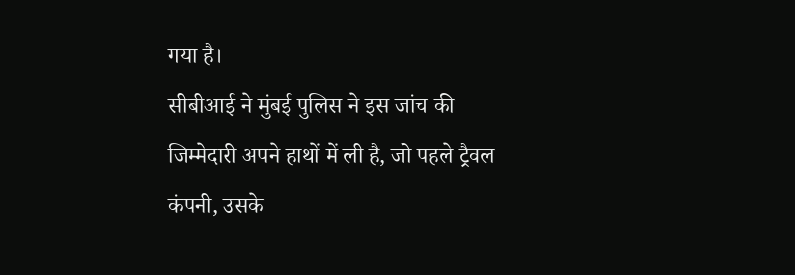गया है।
सीबीआई ने मुंबई पुलिस ने इस जांच की जिम्मेदारी अपने हाथों में ली है, जो पहले ट्रैवल कंपनी, उसके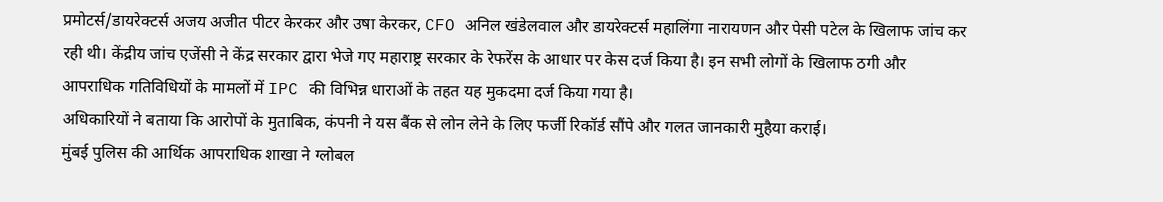प्रमोटर्स/डायरेक्टर्स अजय अजीत पीटर केरकर और उषा केरकर, CFO अनिल खंडेलवाल और डायरेक्टर्स महालिंगा नारायणन और पेसी पटेल के खिलाफ जांच कर रही थी। केंद्रीय जांच एजेंसी ने केंद्र सरकार द्वारा भेजे गए महाराष्ट्र सरकार के रेफरेंस के आधार पर केस दर्ज किया है। इन सभी लोगों के खिलाफ ठगी और आपराधिक गतिविधियों के मामलों में IPC की विभिन्न धाराओं के तहत यह मुकदमा दर्ज किया गया है।
अधिकारियों ने बताया कि आरोपों के मुताबिक, कंपनी ने यस बैंक से लोन लेने के लिए फर्जी रिकॉर्ड सौंपे और गलत जानकारी मुहैया कराई।
मुंबई पुलिस की आर्थिक आपराधिक शाखा ने ग्लोबल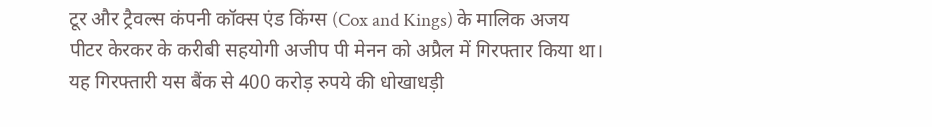टूर और ट्रैवल्स कंपनी कॉक्स एंड किंग्स (Cox and Kings) के मालिक अजय पीटर केरकर के करीबी सहयोगी अजीप पी मेनन को अप्रैल में गिरफ्तार किया था। यह गिरफ्तारी यस बैंक से 400 करोड़ रुपये की धोखाधड़ी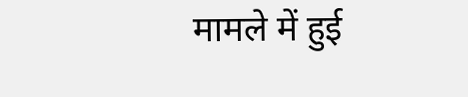मामले में हुई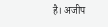है। अजीप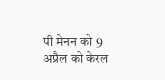पी मेनन को 9 अप्रैल को केरल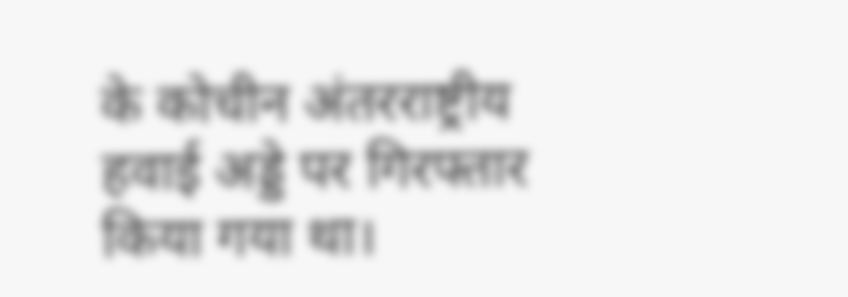के कोचीन अंतरराष्ट्रीय हवाई अड्डे पर गिरफ्तार किया गया था।